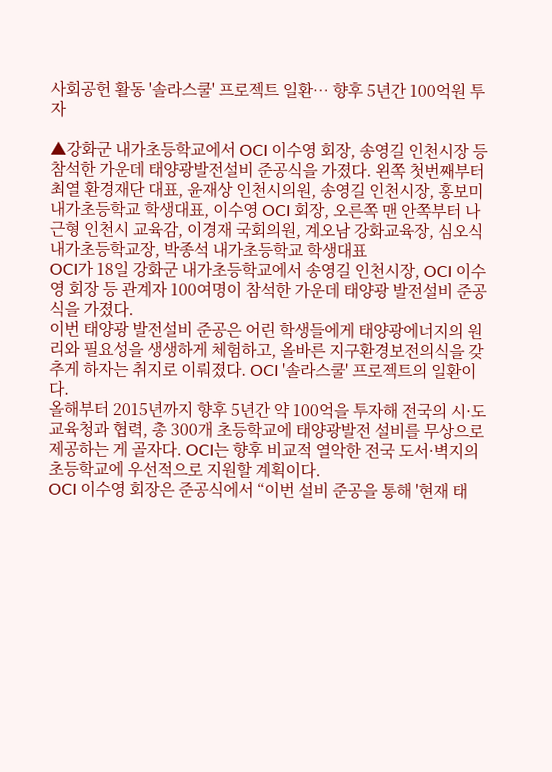사회공헌 활동 '솔라스쿨' 프로젝트 일환… 향후 5년간 100억원 투자

▲강화군 내가초등학교에서 OCI 이수영 회장, 송영길 인천시장 등 참석한 가운데 태양광발전설비 준공식을 가졌다. 왼쪽 첫번째부터 최열 환경재단 대표, 윤재상 인천시의원, 송영길 인천시장, 홍보미 내가초등학교 학생대표, 이수영 OCI 회장, 오른쪽 맨 안쪽부터 나근형 인천시 교육감, 이경재 국회의원, 계오남 강화교육장, 심오식 내가초등학교장, 박종석 내가초등학교 학생대표
OCI가 18일 강화군 내가초등학교에서 송영길 인천시장, OCI 이수영 회장 등 관계자 100여명이 참석한 가운데 태양광 발전설비 준공식을 가졌다.
이번 태양광 발전설비 준공은 어린 학생들에게 태양광에너지의 원리와 필요성을 생생하게 체험하고, 올바른 지구환경보전의식을 갖추게 하자는 취지로 이뤄졌다. OCI '솔라스쿨' 프로젝트의 일환이다.
올해부터 2015년까지 향후 5년간 약 100억을 투자해 전국의 시·도 교육청과 협력, 총 300개 초등학교에 태양광발전 설비를 무상으로 제공하는 게 골자다. OCI는 향후 비교적 열악한 전국 도서·벽지의 초등학교에 우선적으로 지원할 계획이다.
OCI 이수영 회장은 준공식에서 “이번 설비 준공을 통해 '현재 태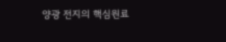양광 전지의 핵심원료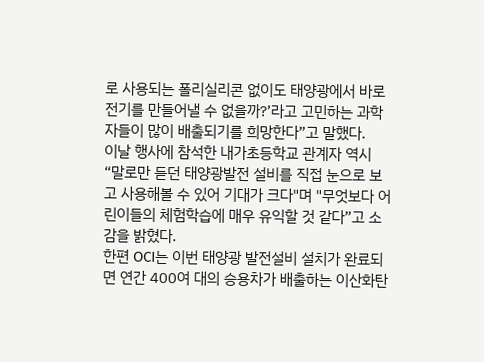로 사용되는 폴리실리콘 없이도 태양광에서 바로 전기를 만들어낼 수 없을까?’라고 고민하는 과학자들이 많이 배출되기를 희망한다”고 말했다.
이날 행사에 참석한 내가초등학교 관계자 역시 “말로만 듣던 태양광발전 설비를 직접 눈으로 보고 사용해볼 수 있어 기대가 크다"며 "무엇보다 어린이들의 체험학습에 매우 유익할 것 같다”고 소감을 밝혔다.
한편 OCI는 이번 태양광 발전설비 설치가 완료되면 연간 400여 대의 승용차가 배출하는 이산화탄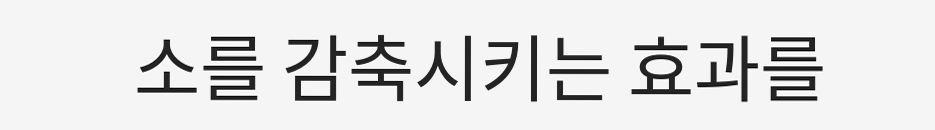소를 감축시키는 효과를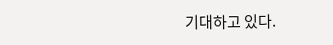기대하고 있다.